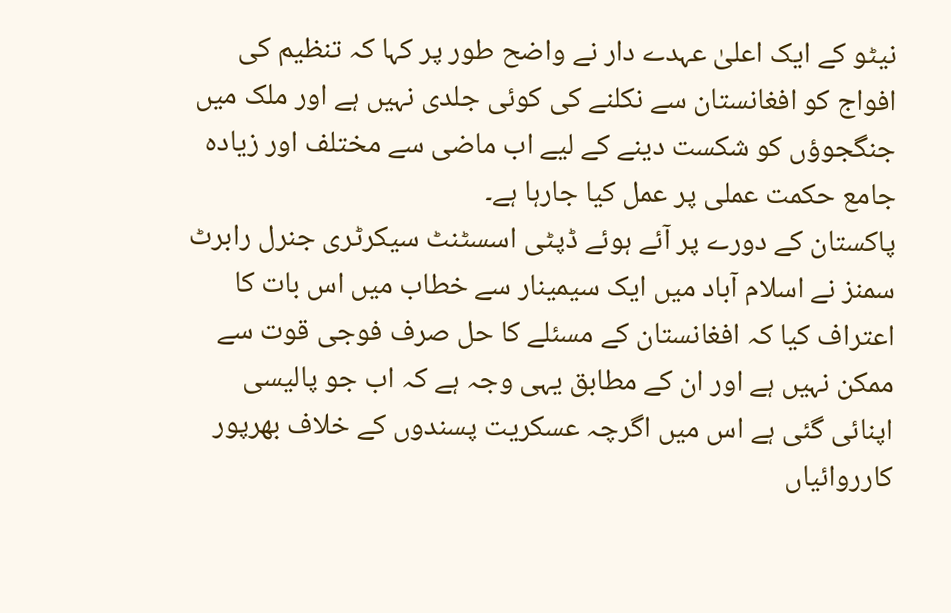نیٹو کے ایک اعلیٰ عہدے دار نے واضح طور پر کہا کہ تنظیم کی افواج کو افغانستان سے نکلنے کی کوئی جلدی نہیں ہے اور ملک میں جنگجوؤں کو شکست دینے کے لیے اب ماضی سے مختلف اور زیادہ جامع حکمت عملی پر عمل کیا جارہا ہے۔
پاکستان کے دورے پر آئے ہوئے ڈپٹی اسسٹنٹ سیکرٹری جنرل رابرٹ سمنز نے اسلام آباد میں ایک سیمینار سے خطاب میں اس بات کا اعتراف کیا کہ افغانستان کے مسئلے کا حل صرف فوجی قوت سے ممکن نہیں ہے اور ان کے مطابق یہی وجہ ہے کہ اب جو پالیسی اپنائی گئی ہے اس میں اگرچہ عسکریت پسندوں کے خلاف بھرپور کارروائیاں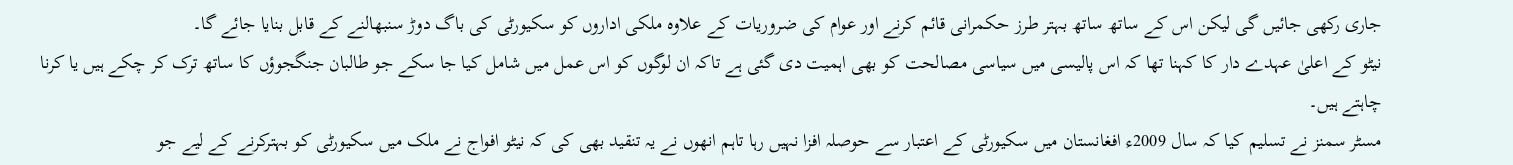جاری رکھی جائیں گی لیکن اس کے ساتھ ساتھ بہتر طرز حکمرانی قائم کرنے اور عوام کی ضروریات کے علاوہ ملکی اداروں کو سکیورٹی کی باگ دوڑ سنبھالنے کے قابل بنایا جائے گا۔
نیٹو کے اعلیٰ عہدے دار کا کہنا تھا کہ اس پالیسی میں سیاسی مصالحت کو بھی اہمیت دی گئی ہے تاکہ ان لوگوں کو اس عمل میں شامل کیا جا سکے جو طالبان جنگجوؤں کا ساتھ ترک کر چکے ہیں یا کرنا چاہتے ہیں۔
مسٹر سمنز نے تسلیم کیا کہ سال 2009ء افغانستان میں سکیورٹی کے اعتبار سے حوصلہ افزا نہیں رہا تاہم انھوں نے یہ تنقید بھی کی کہ نیٹو افواج نے ملک میں سکیورٹی کو بہترکرنے کے لیے جو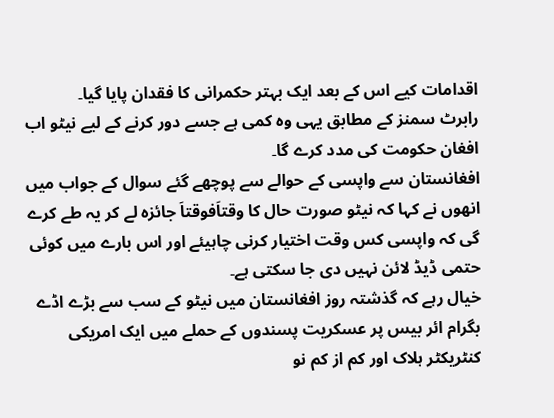اقدامات کیے اس کے بعد ایک بہتر حکمرانی کا فقدان پایا گیا۔
رابرٹ سمنز کے مطابق یہی وہ کمی ہے جسے دور کرنے کے لیے نیٹو اب افغان حکومت کی مدد کرے گا۔
افغانستان سے واپسی کے حوالے سے پوچھے گئے سوال کے جواب میں انھوں نے کہا کہ نیٹو صورت حال کا وقتاَفوقتاَ جائزہ لے کر یہ طے کرے گی کہ واپسی کس وقت اختیار کرنی چاہیئے اور اس بارے میں کوئی حتمی ڈیڈ لائن نہیں دی جا سکتی ہے۔
خیال رہے کہ گذشتہ روز افغانستان میں نیٹو کے سب سے بڑے اڈے بگرام ائر بیس پر عسکریت پسندوں کے حملے میں ایک امریکی کنٹریکٹر ہلاک اور کم از کم نو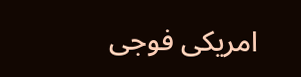امریکی فوجی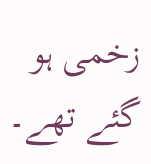زخمی ہو گئے تھے۔